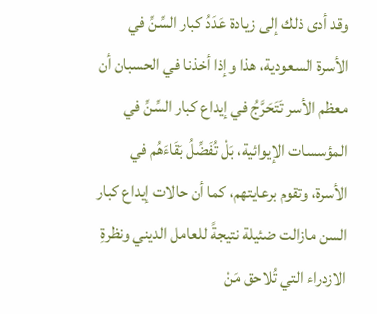وقد أدى ذلك إلى زيادة عَدَدُ كبار السِّنِّ في الأسرة السعودية، هذا وإذا أخذنا في الحسبان أن معظم الأسر تَتَحَرَّجُ في إيداع كبار السِّنِّ في المؤسسات الإيوائية، بَلْ تُفَضِّلُ بَقَاءَهُم في الأسرة، وتقوم برعايتهم، كما أن حالات إيداع كبار السن مازالت ضئيلة نتيجةً للعامل الديني ونظرةِ الازدراء التي تُلاحق مَنْ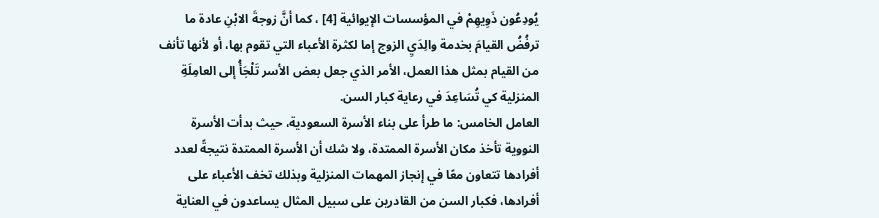يُودِعُون ذَوِيهِمْ في المؤسسات الإيوائية [4] ، كما أنَّ زوجةَ الابْنِ عادة ما ترفُضُ القيامَ بخدمة والِدَيِ الزوج إما لكثرة الأعباء التي تقوم بها، أو لأنها تأنف من القيام بمثل هذا العمل، الأمر الذي جعل بعض الأسر تَلْجَأُ إلى العامِلَةِ المنزلية كي تُسَاعِدَ في رعاية كبار السن.
العامل الخامس: ما طرأ على بناء الأسرة السعودية، حيث بدأت الأسرة النووية تأخذ مكان الأسرة الممتدة، ولا شك أن الأسرة الممتدة نتيجةً لعدد أفرادها تتعاون معًا في إنجاز المهمات المنزلية وبذلك تخف الأعباء على أفرادها، فكبار السن من القادرين على سبيل المثال يساعدون في العناية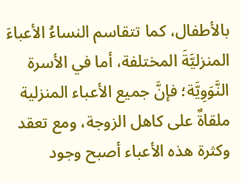بالأطفال، كما تتقاسم النساءُ الأعباءَ المنزليَّةَ المختلفة، أما في الأسرة النَّوَوِيَّة؛ فإنَّ جميع الأعباء المنزلية ملقاةٌ على كاهل الزوجة، ومع تعقد وكثرة هذه الأعباء أصبح وجود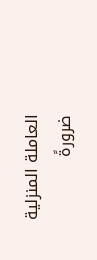العاملة المنزلية ضرورةً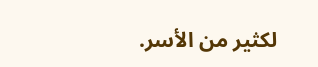لكثير من الأسر.